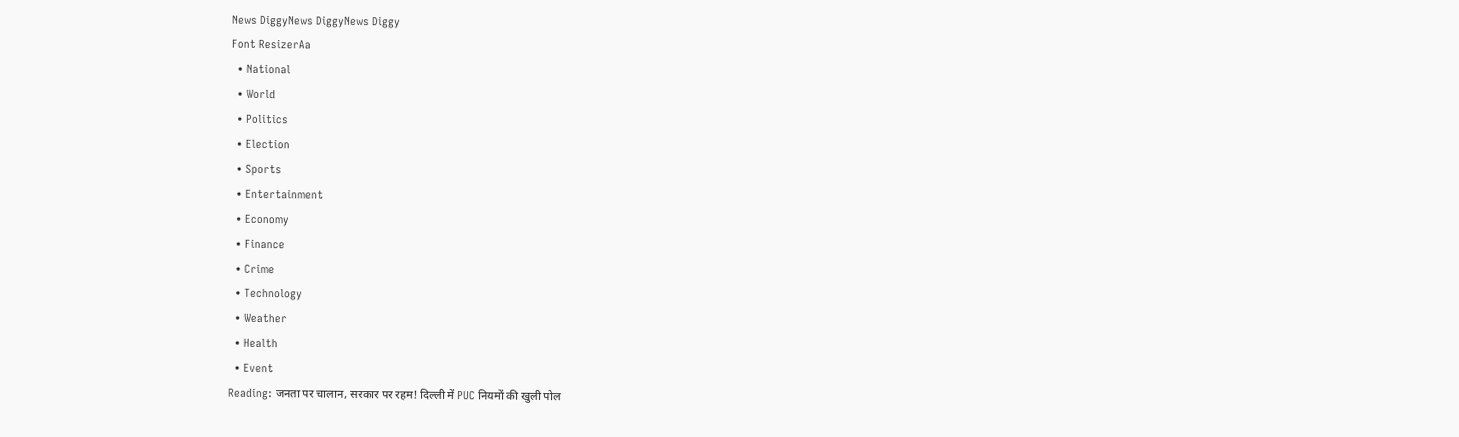News DiggyNews DiggyNews Diggy
Font ResizerAa
  • National
  • World
  • Politics
  • Election
  • Sports
  • Entertainment
  • Economy
  • Finance
  • Crime
  • Technology
  • Weather
  • Health
  • Event
Reading: जनता पर चालान, सरकार पर रहम! दिल्ली में PUC नियमों की खुली पोल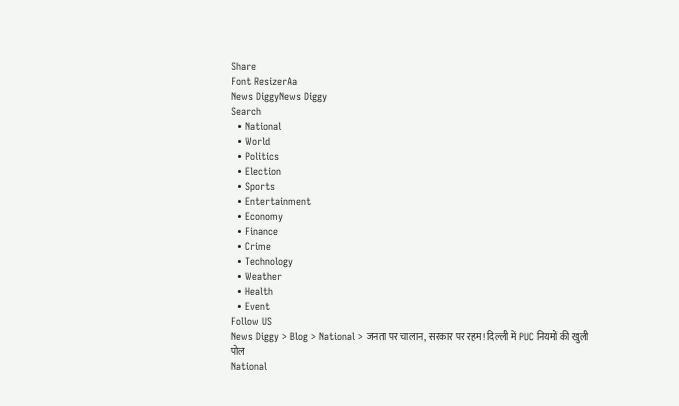Share
Font ResizerAa
News DiggyNews Diggy
Search
  • National
  • World
  • Politics
  • Election
  • Sports
  • Entertainment
  • Economy
  • Finance
  • Crime
  • Technology
  • Weather
  • Health
  • Event
Follow US
News Diggy > Blog > National > जनता पर चालान, सरकार पर रहम! दिल्ली में PUC नियमों की खुली पोल
National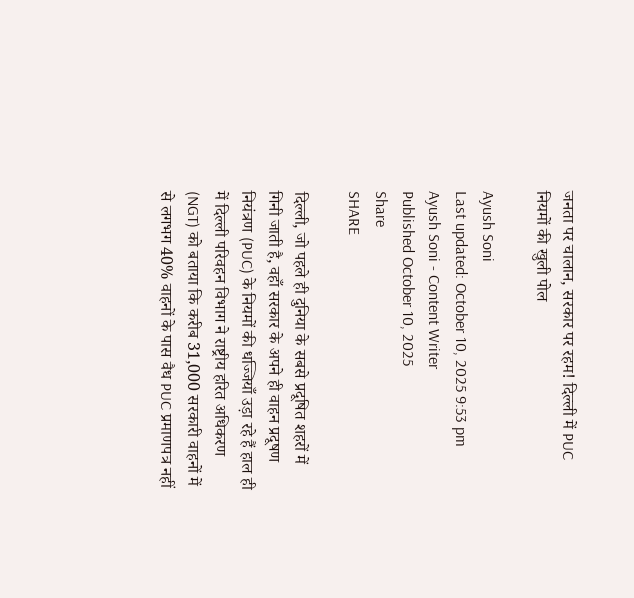जनता पर चालान, सरकार पर रहम! दिल्ली में PUC नियमों की खुली पोल

Ayush Soni
Last updated: October 10, 2025 9:53 pm
Ayush Soni - Content Writer
Published October 10, 2025
Share
SHARE

दिल्ली, जो पहले ही दुनिया के सबसे प्रदूषित शहरों में गिनी जाती है, वहाँ सरकार के अपने ही वाहन प्रदूषण नियंत्रण (PUC) के नियमों की धज्जियाँ उड़ा रहे हैं हाल ही में दिल्ली परिवहन विभाग ने राष्ट्रीय हरित अधिकरण (NGT) को बताया कि करीब 31,000 सरकारी वाहनों में से लगभग 40% वाहनों के पास वैध PUC प्रमाणपत्र नहीं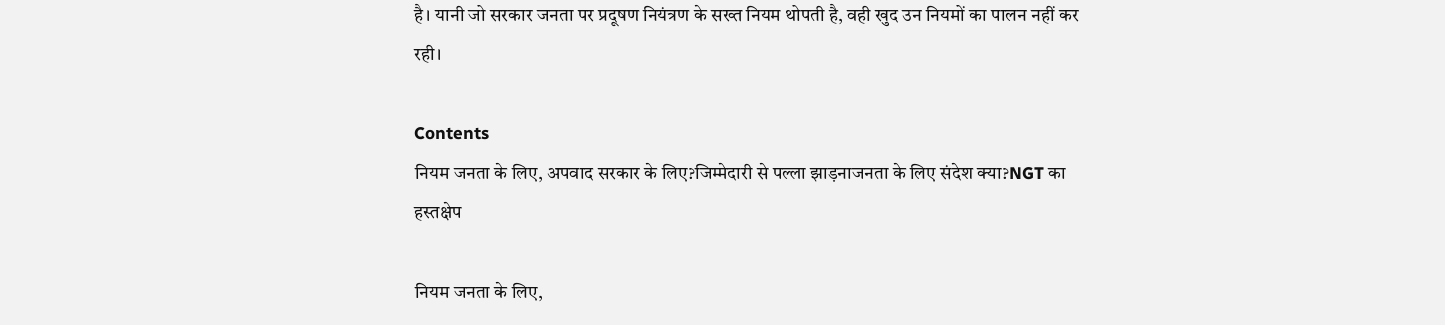है। यानी जो सरकार जनता पर प्रदूषण नियंत्रण के सख्त नियम थोपती है, वही खुद उन नियमों का पालन नहीं कर रही।

Contents
नियम जनता के लिए, अपवाद सरकार के लिए?जिम्मेदारी से पल्ला झाड़नाजनता के लिए संदेश क्या?NGT का हस्तक्षेप

नियम जनता के लिए,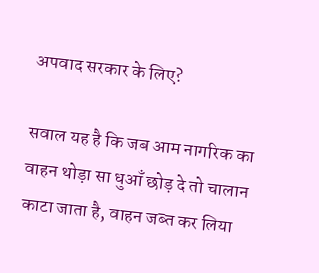अपवाद सरकार के लिए?

सवाल यह है कि जब आम नागरिक का वाहन थोड़ा सा धुआँ छोड़ दे तो चालान काटा जाता है, वाहन जब्त कर लिया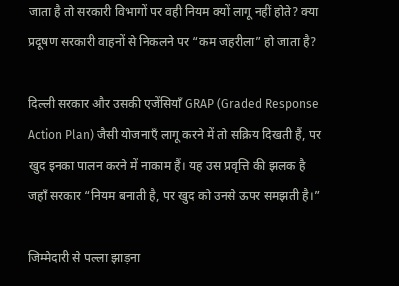जाता है तो सरकारी विभागों पर वही नियम क्यों लागू नहीं होते? क्या प्रदूषण सरकारी वाहनों से निकलने पर “कम जहरीला” हो जाता है?

दिल्ली सरकार और उसकी एजेंसियाँ GRAP (Graded Response Action Plan) जैसी योजनाएँ लागू करने में तो सक्रिय दिखती हैं, पर खुद इनका पालन करने में नाकाम हैं। यह उस प्रवृत्ति की झलक है जहाँ सरकार “नियम बनाती है, पर खुद को उनसे ऊपर समझती है।”

जिम्मेदारी से पल्ला झाड़ना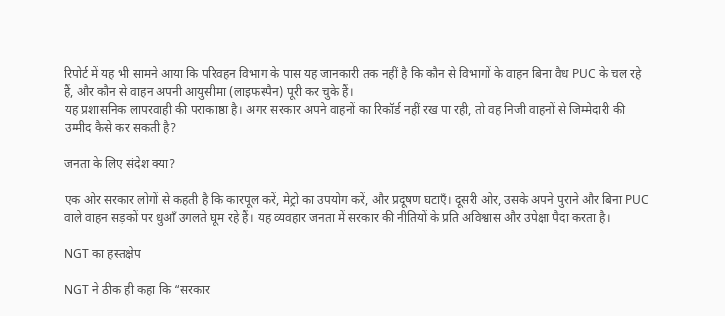रिपोर्ट में यह भी सामने आया कि परिवहन विभाग के पास यह जानकारी तक नहीं है कि कौन से विभागों के वाहन बिना वैध PUC के चल रहे हैं, और कौन से वाहन अपनी आयुसीमा (लाइफस्पैन) पूरी कर चुके हैं।
यह प्रशासनिक लापरवाही की पराकाष्ठा है। अगर सरकार अपने वाहनों का रिकॉर्ड नहीं रख पा रही, तो वह निजी वाहनों से जिम्मेदारी की उम्मीद कैसे कर सकती है?

जनता के लिए संदेश क्या?

एक ओर सरकार लोगों से कहती है कि कारपूल करें, मेट्रो का उपयोग करें, और प्रदूषण घटाएँ। दूसरी ओर, उसके अपने पुराने और बिना PUC वाले वाहन सड़कों पर धुआँ उगलते घूम रहे हैं। यह व्यवहार जनता में सरकार की नीतियों के प्रति अविश्वास और उपेक्षा पैदा करता है।

NGT का हस्तक्षेप

NGT ने ठीक ही कहा कि “सरकार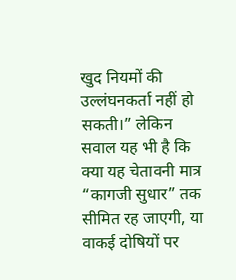खुद नियमों की उल्लंघनकर्ता नहीं हो सकती।” लेकिन सवाल यह भी है कि क्या यह चेतावनी मात्र “कागजी सुधार” तक सीमित रह जाएगी, या वाकई दोषियों पर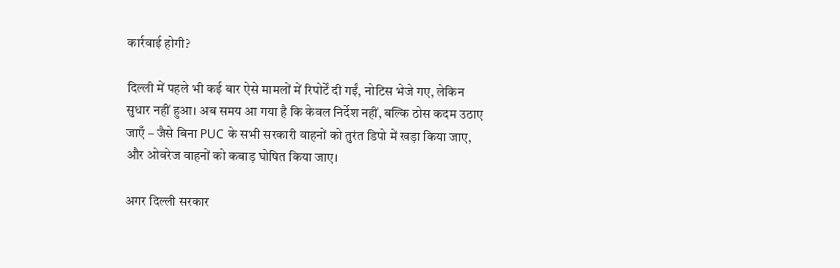कार्रवाई होगी?

दिल्ली में पहले भी कई बार ऐसे मामलों में रिपोर्टें दी गईं, नोटिस भेजे गए, लेकिन सुधार नहीं हुआ। अब समय आ गया है कि केवल निर्देश नहीं, बल्कि ठोस कदम उठाए जाएँ – जैसे बिना PUC के सभी सरकारी वाहनों को तुरंत डिपो में खड़ा किया जाए, और ओवरेज वाहनों को कबाड़ घोषित किया जाए।

अगर दिल्ली सरकार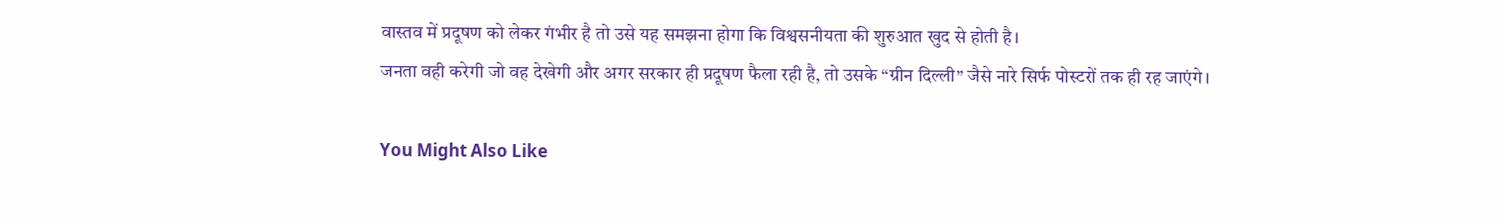वास्तव में प्रदूषण को लेकर गंभीर है तो उसे यह समझना होगा कि विश्वसनीयता की शुरुआत खुद से होती है।
जनता वही करेगी जो वह देखेगी और अगर सरकार ही प्रदूषण फैला रही है, तो उसके “ग्रीन दिल्ली” जैसे नारे सिर्फ पोस्टरों तक ही रह जाएंगे।

You Might Also Like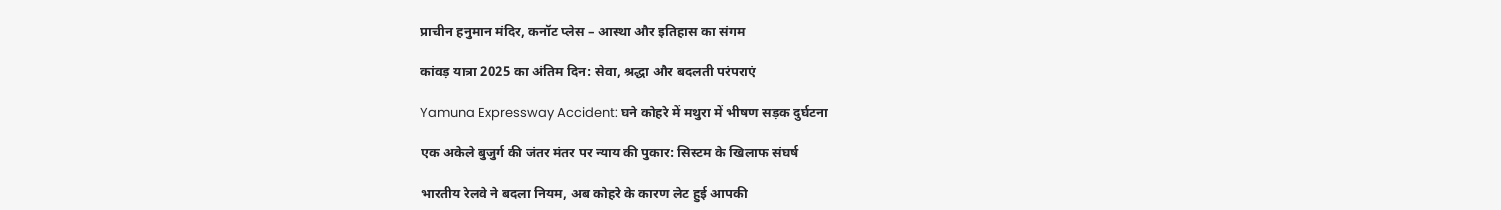प्राचीन हनुमान मंदिर, कनॉट प्लेस – आस्था और इतिहास का संगम

कांवड़ यात्रा 2025 का अंतिम दिन: सेवा, श्रद्धा और बदलती परंपराएं

Yamuna Expressway Accident: घने कोहरे में मथुरा में भीषण सड़क दुर्घटना

एक अकेले बुजुर्ग की जंतर मंतर पर न्याय की पुकार: सिस्टम के खिलाफ संघर्ष

भारतीय रेलवे ने बदला नियम, अब कोहरे के कारण लेट हुई आपकी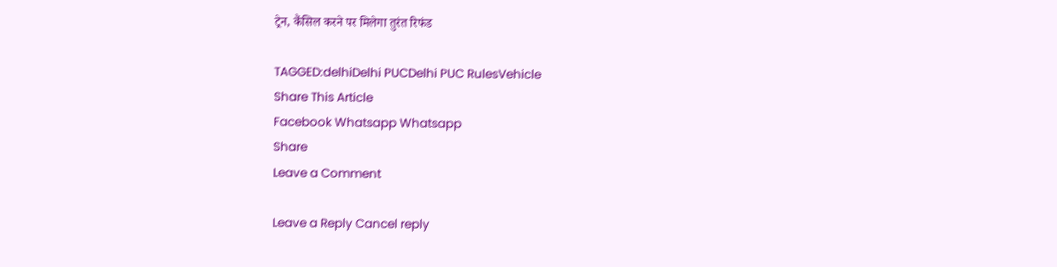ट्रेन, कैंसिल करने पर मिलेगा तुरंत रिफंड

TAGGED:delhiDelhi PUCDelhi PUC RulesVehicle
Share This Article
Facebook Whatsapp Whatsapp
Share
Leave a Comment

Leave a Reply Cancel reply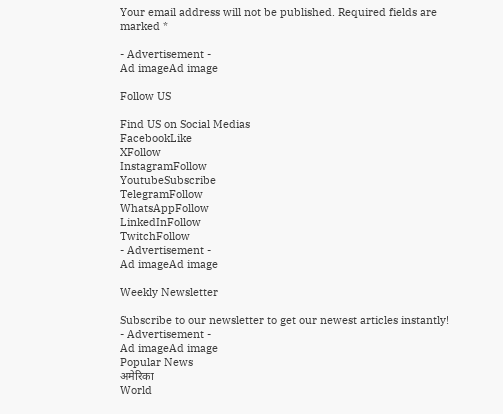Your email address will not be published. Required fields are marked *

- Advertisement -
Ad imageAd image

Follow US

Find US on Social Medias
FacebookLike
XFollow
InstagramFollow
YoutubeSubscribe
TelegramFollow
WhatsAppFollow
LinkedInFollow
TwitchFollow
- Advertisement -
Ad imageAd image

Weekly Newsletter

Subscribe to our newsletter to get our newest articles instantly!
- Advertisement -
Ad imageAd image
Popular News
अमेरिका
World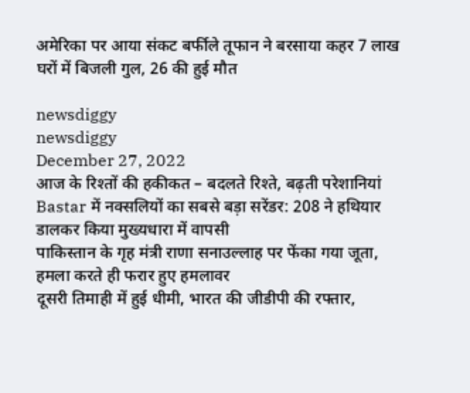अमेरिका पर आया संकट बर्फीले तूफान ने बरसाया कहर 7 लाख घरों में बिजली गुल, 26 की हुई मौत

newsdiggy
newsdiggy
December 27, 2022
आज के रिश्तों की हकीकत – बदलते रिश्ते, बढ़ती परेशानियां
Bastar में नक्सलियों का सबसे बड़ा सरेंडर: 208 ने हथियार डालकर किया मुख्यधारा में वापसी
पाकिस्तान के गृह मंत्री राणा सनाउल्लाह पर फेंका गया जूता, हमला करते ही फरार हुए हमलावर
दूसरी तिमाही में हुई धीमी, भारत की जीडीपी की रफ्तार,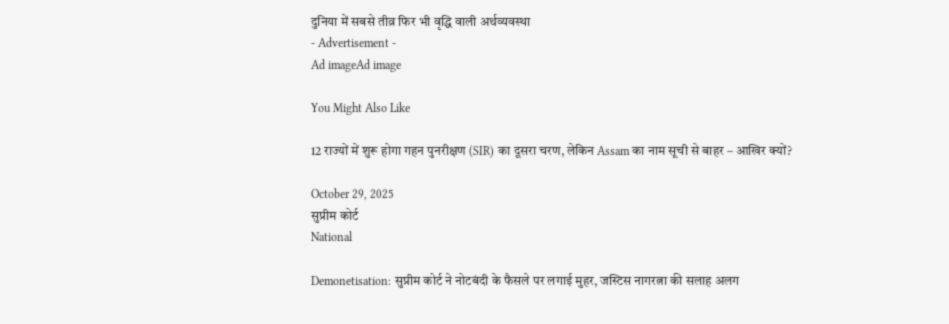दुनिया में सबसे तीव्र फिर भी वृद्धि वाली अर्थव्यवस्था
- Advertisement -
Ad imageAd image

You Might Also Like

12 राज्यों में शुरू होगा गहन पुनरीक्षण (SIR) का दूसरा चरण, लेकिन Assam का नाम सूची से बाहर – आखिर क्यों?

October 29, 2025
सुप्रीम कोर्ट
National

Demonetisation: सुप्रीम कोर्ट ने नोटबंदी के फैसले पर लगाई मुहर, जस्टिस नागरत्ना की सलाह अलग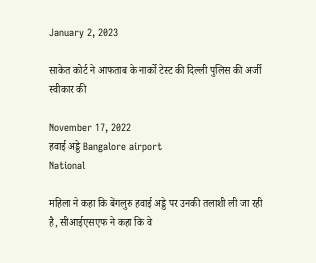January 2, 2023

साकेत कोर्ट ने आफताब के नार्को टेस्ट की दिल्ली पुलिस की अर्जी स्वीकार की

November 17, 2022
हवाई अड्डे Bangalore airport
National

महिला ने कहा कि बेंगलुरु हवाई अड्डे पर उनकी तलाशी ली जा रही है, सीआईएसएफ ने कहा कि वे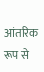आंतरिक रूप से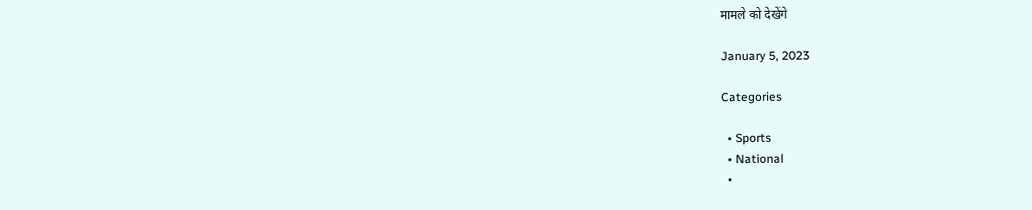मामले को देखेंगे

January 5, 2023

Categories

  • Sports
  • National
  •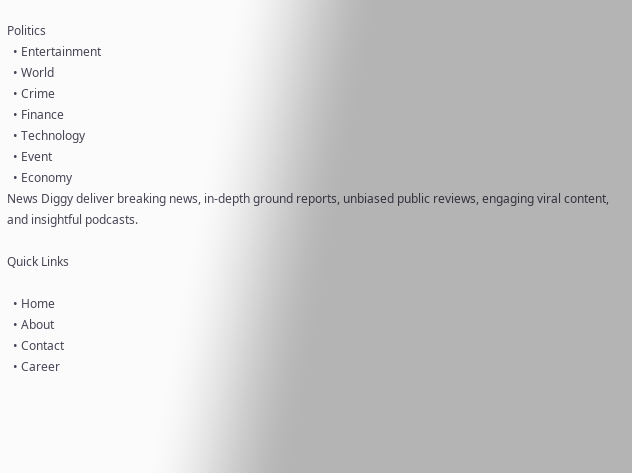Politics
  • Entertainment
  • World
  • Crime
  • Finance
  • Technology
  • Event
  • Economy
News Diggy deliver breaking news, in-depth ground reports, unbiased public reviews, engaging viral content, and insightful podcasts.

Quick Links

  • Home
  • About
  • Contact
  • Career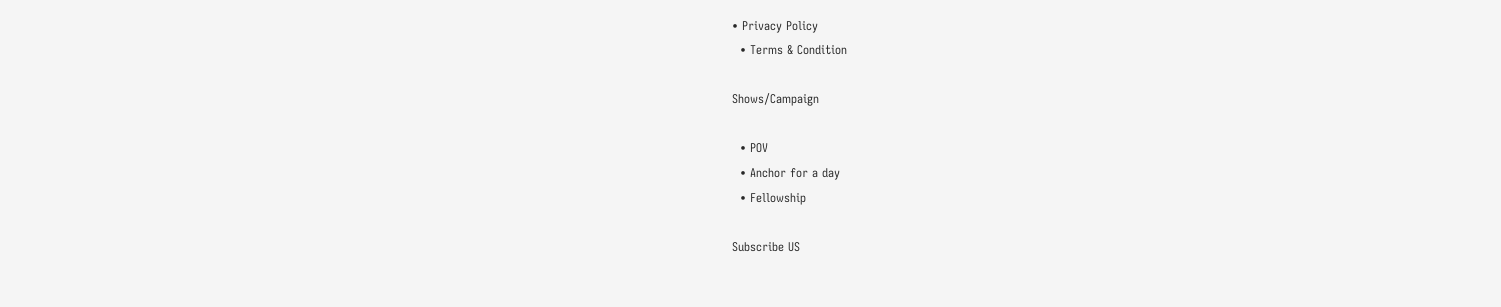• Privacy Policy
  • Terms & Condition

Shows/Campaign

  • POV
  • Anchor for a day
  • Fellowship

Subscribe US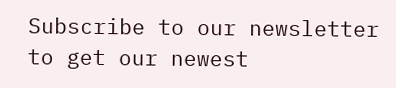Subscribe to our newsletter to get our newest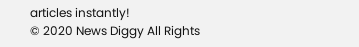articles instantly!
© 2020 News Diggy All Rights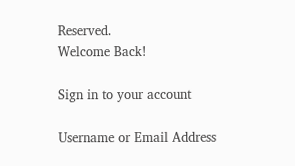Reserved.
Welcome Back!

Sign in to your account

Username or Email Address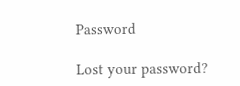Password

Lost your password?